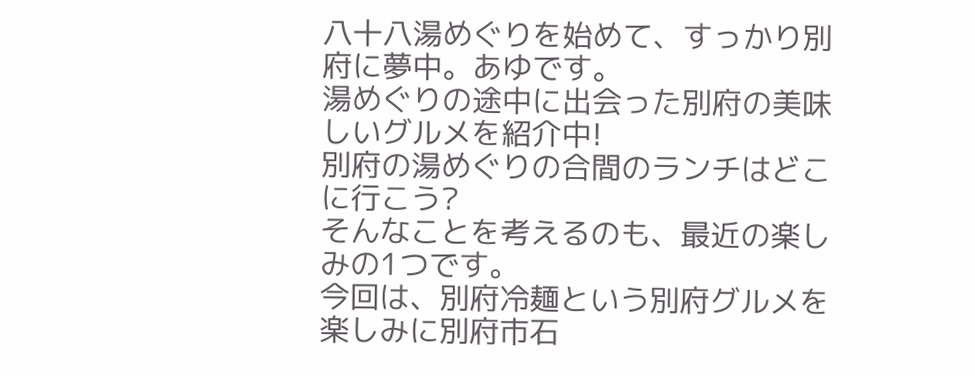八十八湯めぐりを始めて、すっかり別府に夢中。あゆです。
湯めぐりの途中に出会った別府の美味しいグルメを紹介中!
別府の湯めぐりの合間のランチはどこに行こう?
そんなことを考えるのも、最近の楽しみの1つです。
今回は、別府冷麺という別府グルメを楽しみに別府市石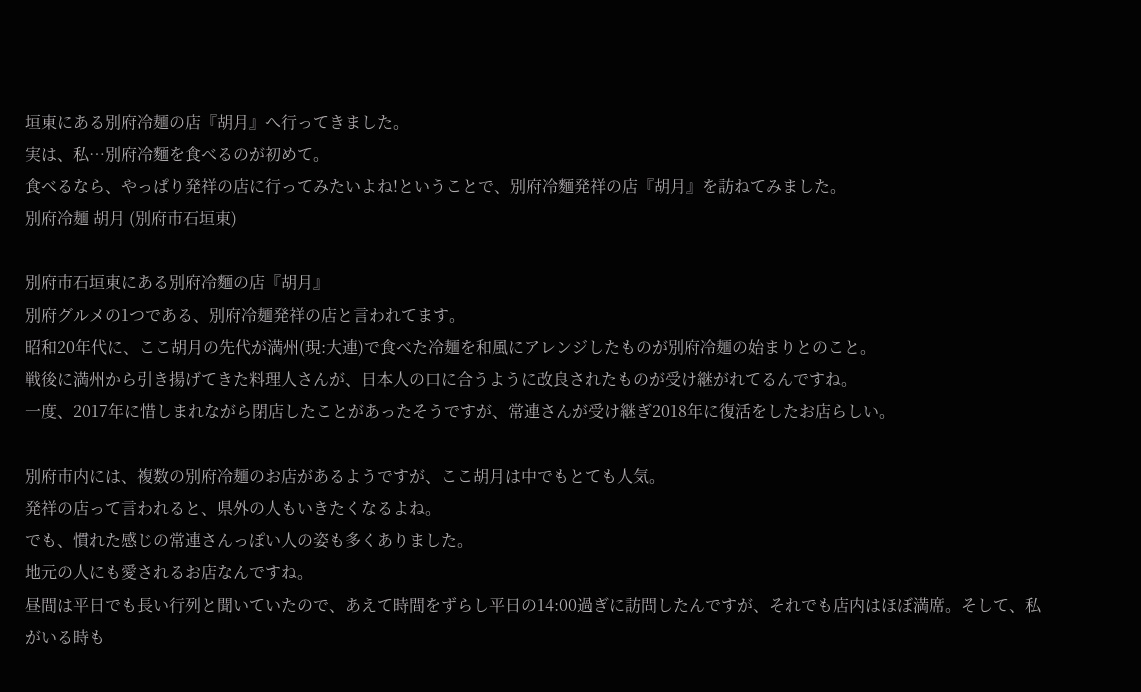垣東にある別府冷麺の店『胡月』へ行ってきました。
実は、私…別府冷麵を食べるのが初めて。
食べるなら、やっぱり発祥の店に行ってみたいよね!ということで、別府冷麵発祥の店『胡月』を訪ねてみました。
別府冷麺 胡月 (別府市石垣東)

別府市石垣東にある別府冷麵の店『胡月』
別府グルメの1つである、別府冷麺発祥の店と言われてます。
昭和20年代に、ここ胡月の先代が満州(現:大連)で食べた冷麺を和風にアレンジしたものが別府冷麺の始まりとのこと。
戦後に満州から引き揚げてきた料理人さんが、日本人の口に合うように改良されたものが受け継がれてるんですね。
一度、2017年に惜しまれながら閉店したことがあったそうですが、常連さんが受け継ぎ2018年に復活をしたお店らしい。

別府市内には、複数の別府冷麺のお店があるようですが、ここ胡月は中でもとても人気。
発祥の店って言われると、県外の人もいきたくなるよね。
でも、慣れた感じの常連さんっぽい人の姿も多くありました。
地元の人にも愛されるお店なんですね。
昼間は平日でも長い行列と聞いていたので、あえて時間をずらし平日の14:00過ぎに訪問したんですが、それでも店内はほぼ満席。そして、私がいる時も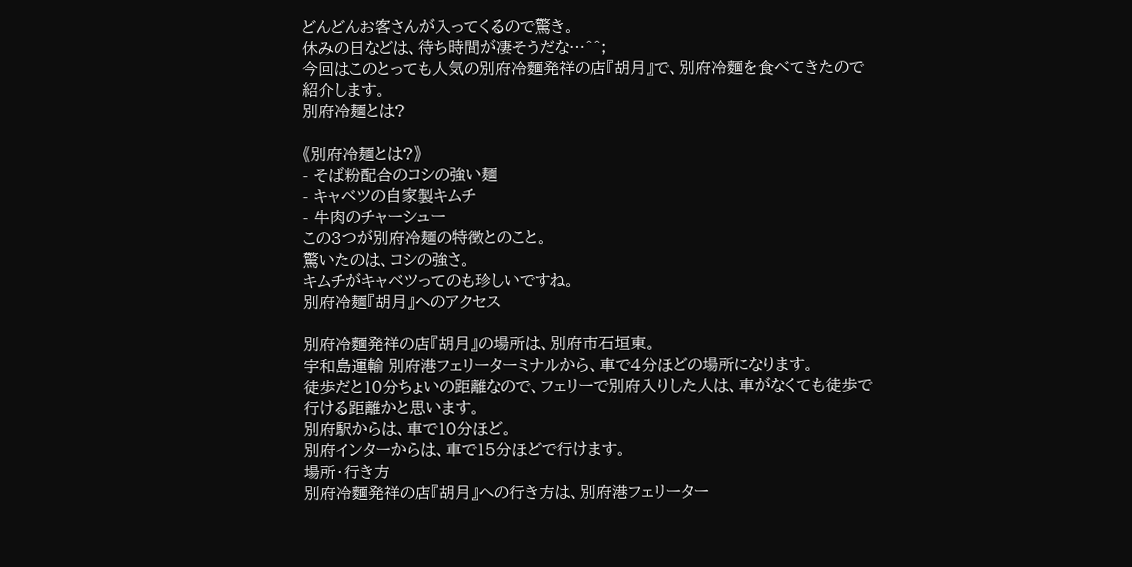どんどんお客さんが入ってくるので驚き。
休みの日などは、待ち時間が凄そうだな…^^;
今回はこのとっても人気の別府冷麵発祥の店『胡月』で、別府冷麵を食べてきたので紹介します。
別府冷麺とは?

《別府冷麺とは?》
- そば粉配合のコシの強い麺
- キャベツの自家製キムチ
- 牛肉のチャーシュー
この3つが別府冷麺の特徴とのこと。
驚いたのは、コシの強さ。
キムチがキャベツってのも珍しいですね。
別府冷麺『胡月』へのアクセス

別府冷麵発祥の店『胡月』の場所は、別府市石垣東。
宇和島運輸 別府港フェリーターミナルから、車で4分ほどの場所になります。
徒歩だと10分ちょいの距離なので、フェリーで別府入りした人は、車がなくても徒歩で行ける距離かと思います。
別府駅からは、車で10分ほど。
別府インターからは、車で15分ほどで行けます。
場所・行き方
別府冷麵発祥の店『胡月』への行き方は、別府港フェリーター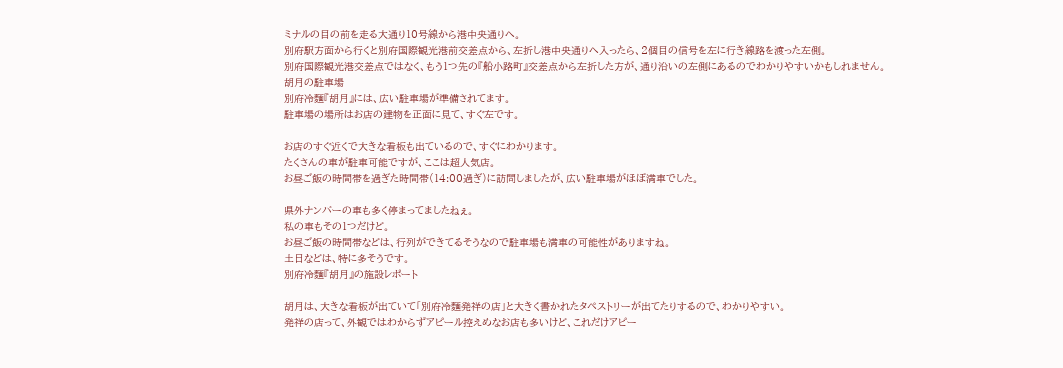ミナルの目の前を走る大通り10号線から港中央通りへ。
別府駅方面から行くと別府国際観光港前交差点から、左折し港中央通りへ入ったら、2個目の信号を左に行き線路を渡った左側。
別府国際観光港交差点ではなく、もう1つ先の『船小路町』交差点から左折した方が、通り沿いの左側にあるのでわかりやすいかもしれません。
胡月の駐車場
別府冷麵『胡月』には、広い駐車場が準備されてます。
駐車場の場所はお店の建物を正面に見て、すぐ左です。

お店のすぐ近くで大きな看板も出ているので、すぐにわかります。
たくさんの車が駐車可能ですが、ここは超人気店。
お昼ご飯の時間帯を過ぎた時間帯(14:00過ぎ)に訪問しましたが、広い駐車場がほぼ満車でした。

県外ナンバーの車も多く停まってましたねぇ。
私の車もその1つだけど。
お昼ご飯の時間帯などは、行列ができてるそうなので駐車場も満車の可能性がありますね。
土日などは、特に多そうです。
別府冷麵『胡月』の施設レポート

胡月は、大きな看板が出ていて「別府冷麵発祥の店」と大きく書かれたタペストリーが出てたりするので、わかりやすい。
発祥の店って、外観ではわからずアピール控えめなお店も多いけど、これだけアピー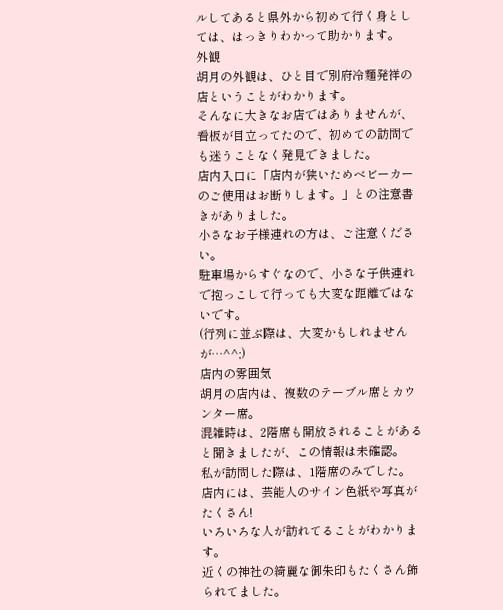ルしてあると県外から初めて行く身としては、はっきりわかって助かります。
外観
胡月の外観は、ひと目で別府冷麵発祥の店ということがわかります。
そんなに大きなお店ではありませんが、看板が目立ってたので、初めての訪問でも迷うことなく発見できました。
店内入口に「店内が狭いためベビーカーのご使用はお断りします。」との注意書きがありました。
小さなお子様連れの方は、ご注意ください。
駐車場からすぐなので、小さな子供連れで抱っこして行っても大変な距離ではないです。
(行列に並ぶ際は、大変かもしれませんが…^^;)
店内の雰囲気
胡月の店内は、複数のテーブル席とカウンター席。
混雑時は、2階席も開放されることがあると聞きましたが、この情報は未確認。
私が訪問した際は、1階席のみでした。
店内には、芸能人のサイン色紙や写真がたくさん!
いろいろな人が訪れてることがわかります。
近くの神社の綺麗な御朱印もたくさん飾られてました。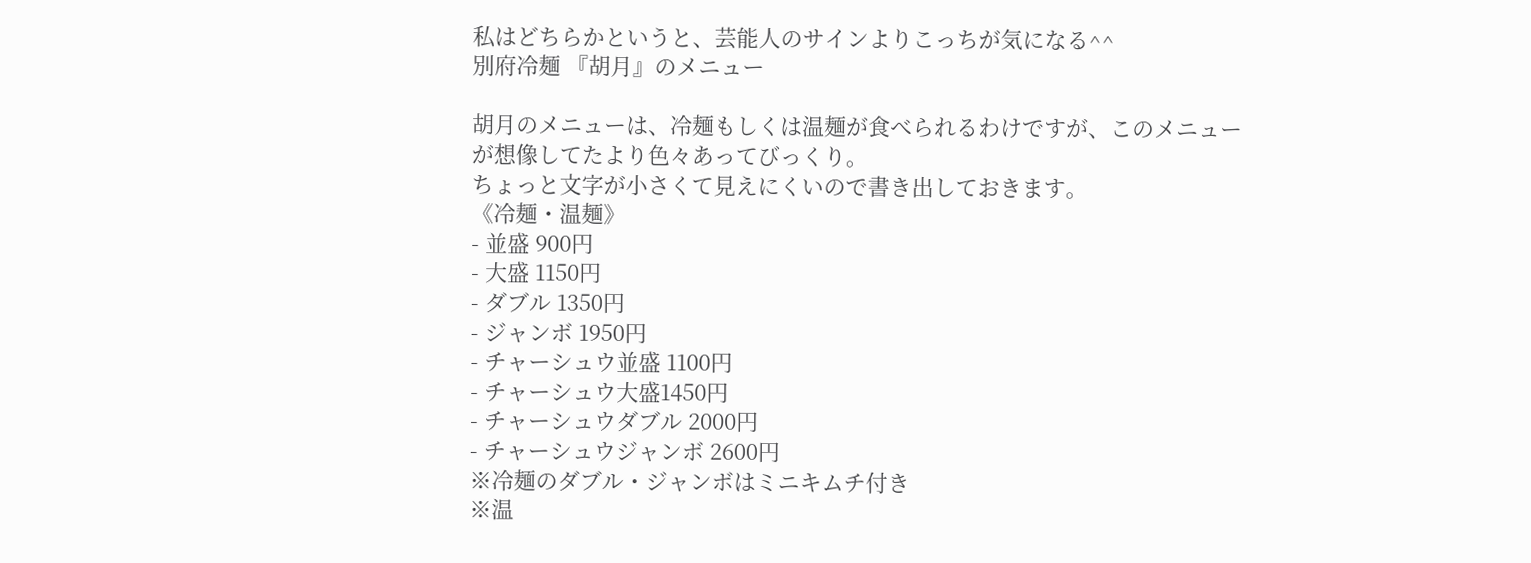私はどちらかというと、芸能人のサインよりこっちが気になる^^
別府冷麺 『胡月』のメニュー

胡月のメニューは、冷麺もしくは温麺が食べられるわけですが、このメニューが想像してたより色々あってびっくり。
ちょっと文字が小さくて見えにくいので書き出しておきます。
《冷麺・温麺》
- 並盛 900円
- 大盛 1150円
- ダブル 1350円
- ジャンボ 1950円
- チャーシュウ並盛 1100円
- チャーシュウ大盛1450円
- チャーシュウダブル 2000円
- チャーシュウジャンボ 2600円
※冷麺のダブル・ジャンボはミニキムチ付き
※温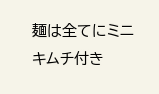麺は全てにミニキムチ付き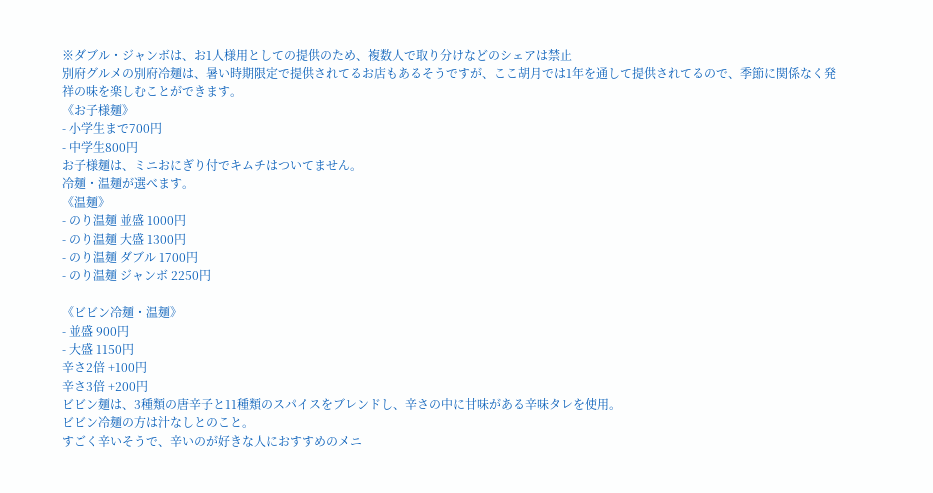※ダブル・ジャンボは、お1人様用としての提供のため、複数人で取り分けなどのシェアは禁止
別府グルメの別府冷麺は、暑い時期限定で提供されてるお店もあるそうですが、ここ胡月では1年を通して提供されてるので、季節に関係なく発祥の味を楽しむことができます。
《お子様麺》
- 小学生まで700円
- 中学生800円
お子様麺は、ミニおにぎり付でキムチはついてません。
冷麺・温麺が選べます。
《温麺》
- のり温麺 並盛 1000円
- のり温麺 大盛 1300円
- のり温麺 ダブル 1700円
- のり温麺 ジャンボ 2250円

《ビビン冷麺・温麺》
- 並盛 900円
- 大盛 1150円
辛さ2倍 +100円
辛さ3倍 +200円
ビビン麺は、3種類の唐辛子と11種類のスパイスをブレンドし、辛さの中に甘味がある辛味タレを使用。
ビビン冷麺の方は汁なしとのこと。
すごく辛いそうで、辛いのが好きな人におすすめのメニ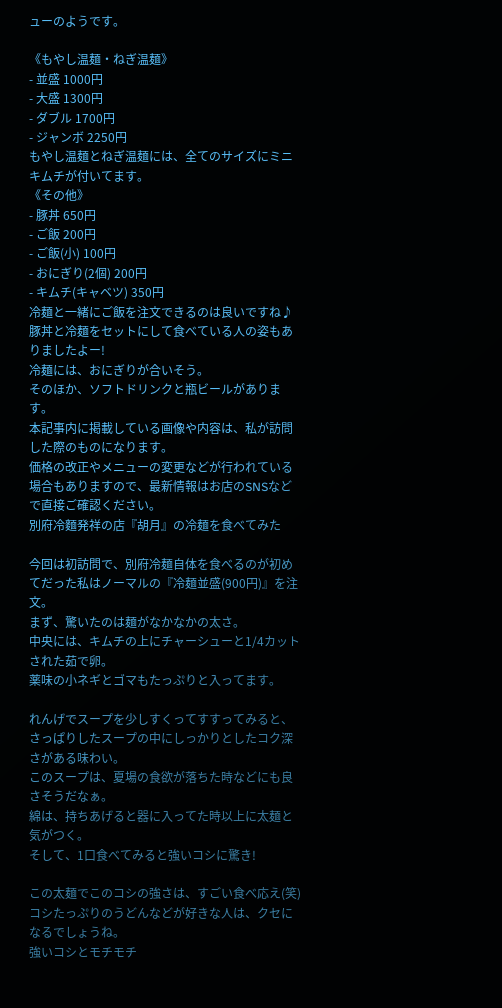ューのようです。

《もやし温麺・ねぎ温麺》
- 並盛 1000円
- 大盛 1300円
- ダブル 1700円
- ジャンボ 2250円
もやし温麺とねぎ温麺には、全てのサイズにミニキムチが付いてます。
《その他》
- 豚丼 650円
- ご飯 200円
- ご飯(小) 100円
- おにぎり(2個) 200円
- キムチ(キャベツ) 350円
冷麺と一緒にご飯を注文できるのは良いですね♪
豚丼と冷麺をセットにして食べている人の姿もありましたよー!
冷麺には、おにぎりが合いそう。
そのほか、ソフトドリンクと瓶ビールがあります。
本記事内に掲載している画像や内容は、私が訪問した際のものになります。
価格の改正やメニューの変更などが行われている場合もありますので、最新情報はお店のSNSなどで直接ご確認ください。
別府冷麵発祥の店『胡月』の冷麺を食べてみた

今回は初訪問で、別府冷麺自体を食べるのが初めてだった私はノーマルの『冷麺並盛(900円)』を注文。
まず、驚いたのは麺がなかなかの太さ。
中央には、キムチの上にチャーシューと1/4カットされた茹で卵。
薬味の小ネギとゴマもたっぷりと入ってます。

れんげでスープを少しすくってすすってみると、さっぱりしたスープの中にしっかりとしたコク深さがある味わい。
このスープは、夏場の食欲が落ちた時などにも良さそうだなぁ。
綿は、持ちあげると器に入ってた時以上に太麺と気がつく。
そして、1口食べてみると強いコシに驚き!

この太麺でこのコシの強さは、すごい食べ応え(笑)
コシたっぷりのうどんなどが好きな人は、クセになるでしょうね。
強いコシとモチモチ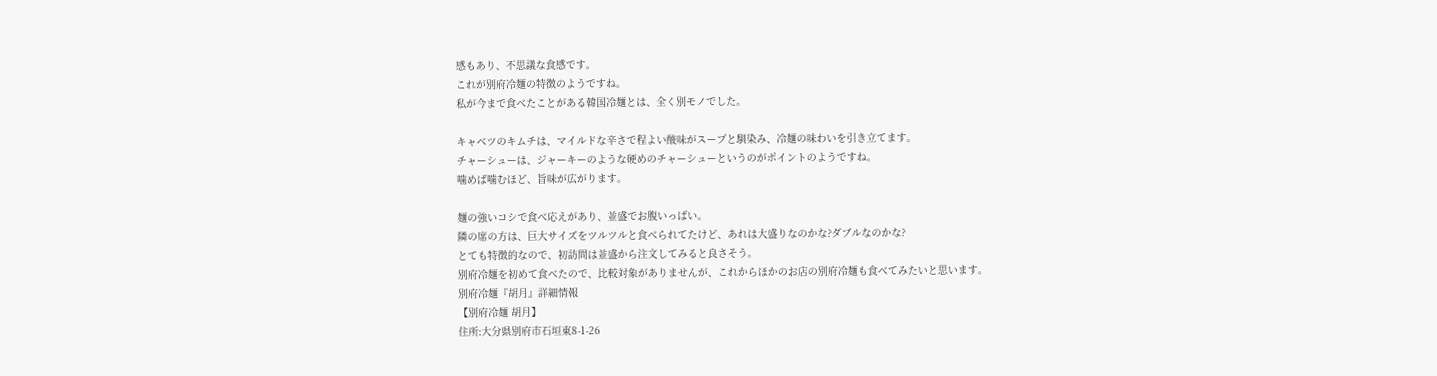感もあり、不思議な食感です。
これが別府冷麺の特徴のようですね。
私が今まで食べたことがある韓国冷麺とは、全く別モノでした。

キャベツのキムチは、マイルドな辛さで程よい酸味がスープと馴染み、冷麺の味わいを引き立てます。
チャーシューは、ジャーキーのような硬めのチャーシューというのがポイントのようですね。
噛めば噛むほど、旨味が広がります。

麺の強いコシで食べ応えがあり、並盛でお腹いっぱい。
隣の席の方は、巨大サイズをツルツルと食べられてたけど、あれは大盛りなのかな?ダブルなのかな?
とても特徴的なので、初訪問は並盛から注文してみると良さそう。
別府冷麺を初めて食べたので、比較対象がありませんが、これからほかのお店の別府冷麺も食べてみたいと思います。
別府冷麺『胡月』詳細情報
【別府冷麺 胡月】
住所:大分県別府市石垣東8-1-26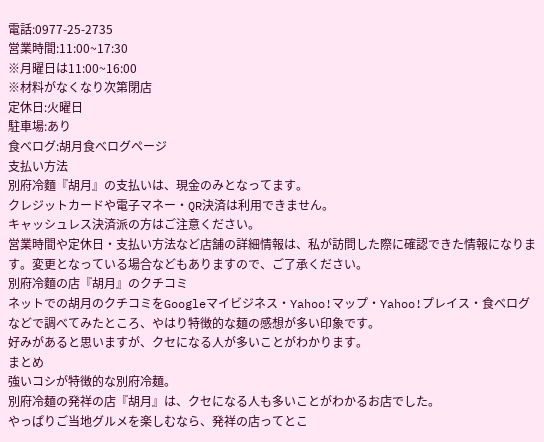電話:0977-25-2735
営業時間:11:00~17:30
※月曜日は11:00~16:00
※材料がなくなり次第閉店
定休日:火曜日
駐車場:あり
食べログ:胡月食べログページ
支払い方法
別府冷麵『胡月』の支払いは、現金のみとなってます。
クレジットカードや電子マネー・QR決済は利用できません。
キャッシュレス決済派の方はご注意ください。
営業時間や定休日・支払い方法など店舗の詳細情報は、私が訪問した際に確認できた情報になります。変更となっている場合などもありますので、ご了承ください。
別府冷麵の店『胡月』のクチコミ
ネットでの胡月のクチコミをGoogleマイビジネス・Yahoo!マップ・Yahoo!プレイス・食べログなどで調べてみたところ、やはり特徴的な麺の感想が多い印象です。
好みがあると思いますが、クセになる人が多いことがわかります。
まとめ
強いコシが特徴的な別府冷麺。
別府冷麺の発祥の店『胡月』は、クセになる人も多いことがわかるお店でした。
やっぱりご当地グルメを楽しむなら、発祥の店ってとこ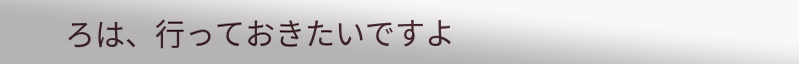ろは、行っておきたいですよ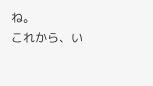ね。
これから、い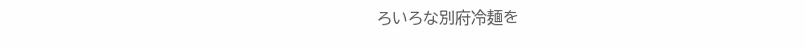ろいろな別府冷麺を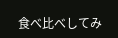食べ比べしてみ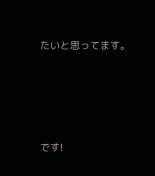たいと思ってます。





です!